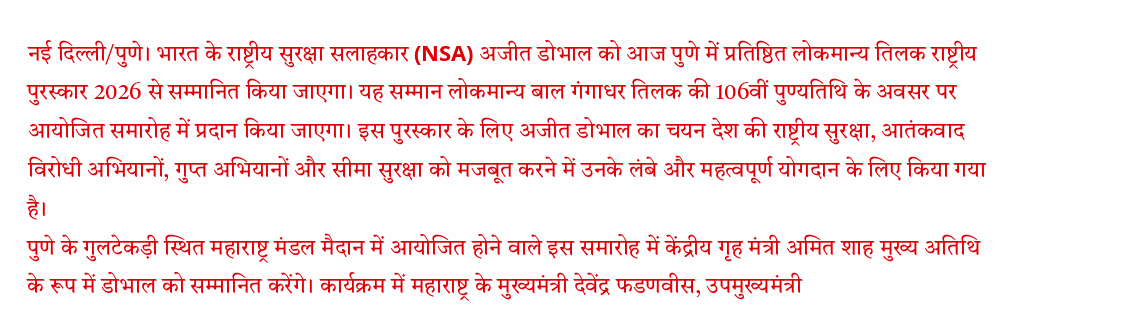नई दिल्ली/पुणे। भारत के राष्ट्रीय सुरक्षा सलाहकार (NSA) अजीत डोभाल को आज पुणे में प्रतिष्ठित लोकमान्य तिलक राष्ट्रीय पुरस्कार 2026 से सम्मानित किया जाएगा। यह सम्मान लोकमान्य बाल गंगाधर तिलक की 106वीं पुण्यतिथि के अवसर पर आयोजित समारोह में प्रदान किया जाएगा। इस पुरस्कार के लिए अजीत डोभाल का चयन देश की राष्ट्रीय सुरक्षा, आतंकवाद विरोधी अभियानों, गुप्त अभियानों और सीमा सुरक्षा को मजबूत करने में उनके लंबे और महत्वपूर्ण योगदान के लिए किया गया है।
पुणे के गुलटेकड़ी स्थित महाराष्ट्र मंडल मैदान में आयोजित होने वाले इस समारोह में केंद्रीय गृह मंत्री अमित शाह मुख्य अतिथि के रूप में डोभाल को सम्मानित करेंगे। कार्यक्रम में महाराष्ट्र के मुख्यमंत्री देवेंद्र फडणवीस, उपमुख्यमंत्री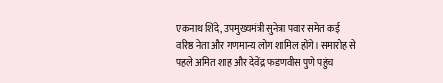एकनाथ शिंदे, उपमुख्यमंत्री सुनेत्रा पवार समेत कई वरिष्ठ नेता और गणमान्य लोग शामिल होंगे। समारोह से पहले अमित शाह और देवेंद्र फडणवीस पुणे पहुंच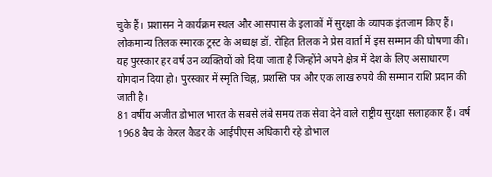चुके हैं। प्रशासन ने कार्यक्रम स्थल और आसपास के इलाकों में सुरक्षा के व्यापक इंतजाम किए हैं।
लोकमान्य तिलक स्मारक ट्रस्ट के अध्यक्ष डॉ. रोहित तिलक ने प्रेस वार्ता में इस सम्मान की घोषणा की। यह पुरस्कार हर वर्ष उन व्यक्तियों को दिया जाता है जिन्होंने अपने क्षेत्र में देश के लिए असाधारण योगदान दिया हो। पुरस्कार में स्मृति चिह्न, प्रशस्ति पत्र और एक लाख रुपये की सम्मान राशि प्रदान की जाती है।
81 वर्षीय अजीत डोभाल भारत के सबसे लंबे समय तक सेवा देने वाले राष्ट्रीय सुरक्षा सलाहकार हैं। वर्ष 1968 बैच के केरल कैडर के आईपीएस अधिकारी रहे डोभाल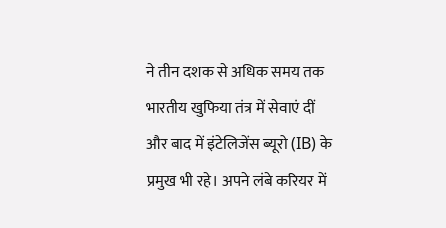ने तीन दशक से अधिक समय तक भारतीय खुफिया तंत्र में सेवाएं दीं और बाद में इंटेलिजेंस ब्यूरो (IB) के प्रमुख भी रहे। अपने लंबे करियर में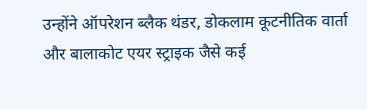उन्होंने ऑपरेशन ब्लैक थंडर, डोकलाम कूटनीतिक वार्ता और बालाकोट एयर स्ट्राइक जैसे कई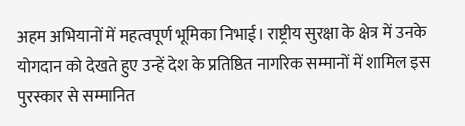अहम अभियानों में महत्वपूर्ण भूमिका निभाई। राष्ट्रीय सुरक्षा के क्षेत्र में उनके योगदान को देखते हुए उन्हें देश के प्रतिष्ठित नागरिक सम्मानों में शामिल इस पुरस्कार से सम्मानित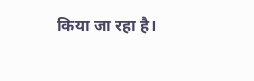किया जा रहा है।